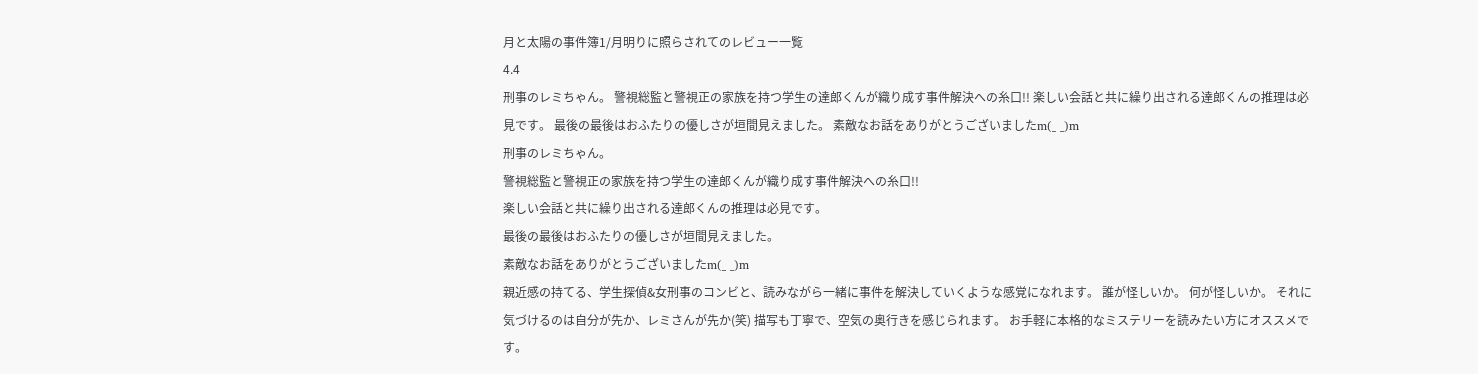月と太陽の事件簿1/月明りに照らされてのレビュー一覧
4.4
刑事のレミちゃん。 警視総監と警視正の家族を持つ学生の達郎くんが織り成す事件解決への糸口!! 楽しい会話と共に繰り出される達郎くんの推理は必見です。 最後の最後はおふたりの優しさが垣間見えました。 素敵なお話をありがとうございましたm(_ _)m
刑事のレミちゃん。
警視総監と警視正の家族を持つ学生の達郎くんが織り成す事件解決への糸口!!
楽しい会話と共に繰り出される達郎くんの推理は必見です。
最後の最後はおふたりの優しさが垣間見えました。
素敵なお話をありがとうございましたm(_ _)m
親近感の持てる、学生探偵&女刑事のコンビと、読みながら一緒に事件を解決していくような感覚になれます。 誰が怪しいか。 何が怪しいか。 それに気づけるのは自分が先か、レミさんが先か(笑) 描写も丁寧で、空気の奥行きを感じられます。 お手軽に本格的なミステリーを読みたい方にオススメです。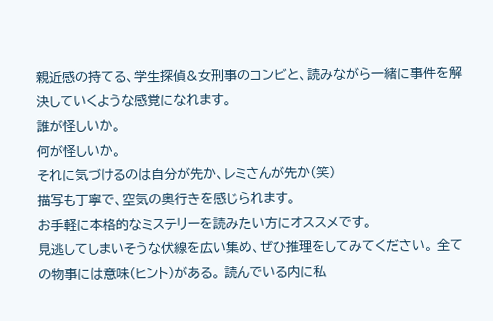親近感の持てる、学生探偵&女刑事のコンビと、読みながら一緒に事件を解決していくような感覚になれます。
誰が怪しいか。
何が怪しいか。
それに気づけるのは自分が先か、レミさんが先か(笑)
描写も丁寧で、空気の奥行きを感じられます。
お手軽に本格的なミステリーを読みたい方にオススメです。
見逃してしまいそうな伏線を広い集め、ぜひ推理をしてみてください。 全ての物事には意味(ヒント)がある。 読んでいる内に私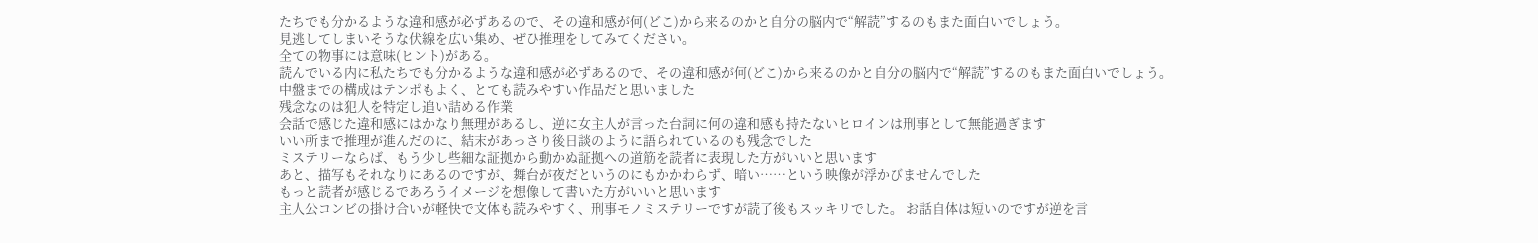たちでも分かるような違和感が必ずあるので、その違和感が何(どこ)から来るのかと自分の脳内で“解読”するのもまた面白いでしょう。
見逃してしまいそうな伏線を広い集め、ぜひ推理をしてみてください。
全ての物事には意味(ヒント)がある。
読んでいる内に私たちでも分かるような違和感が必ずあるので、その違和感が何(どこ)から来るのかと自分の脳内で“解読”するのもまた面白いでしょう。
中盤までの構成はテンポもよく、とても読みやすい作品だと思いました
残念なのは犯人を特定し追い詰める作業
会話で感じた違和感にはかなり無理があるし、逆に女主人が言った台詞に何の違和感も持たないヒロインは刑事として無能過ぎます
いい所まで推理が進んだのに、結末があっさり後日談のように語られているのも残念でした
ミステリーならば、もう少し些細な証拠から動かぬ証拠への道筋を読者に表現した方がいいと思います
あと、描写もそれなりにあるのですが、舞台が夜だというのにもかかわらず、暗い……という映像が浮かびませんでした
もっと読者が感じるであろうイメージを想像して書いた方がいいと思います
主人公コンビの掛け合いが軽快で文体も読みやすく、刑事モノミステリーですが読了後もスッキリでした。 お話自体は短いのですが逆を言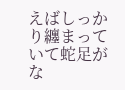えばしっかり纏まっていて蛇足がな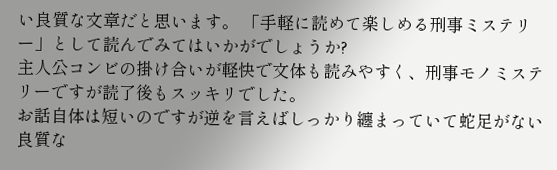い良質な文章だと思います。 「手軽に読めて楽しめる刑事ミステリー」として読んでみてはいかがでしょうか?
主人公コンビの掛け合いが軽快で文体も読みやすく、刑事モノミステリーですが読了後もスッキリでした。
お話自体は短いのですが逆を言えばしっかり纏まっていて蛇足がない良質な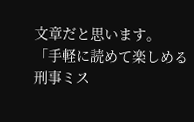文章だと思います。
「手軽に読めて楽しめる刑事ミス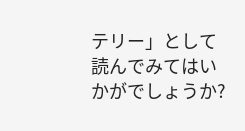テリー」として読んでみてはいかがでしょうか?